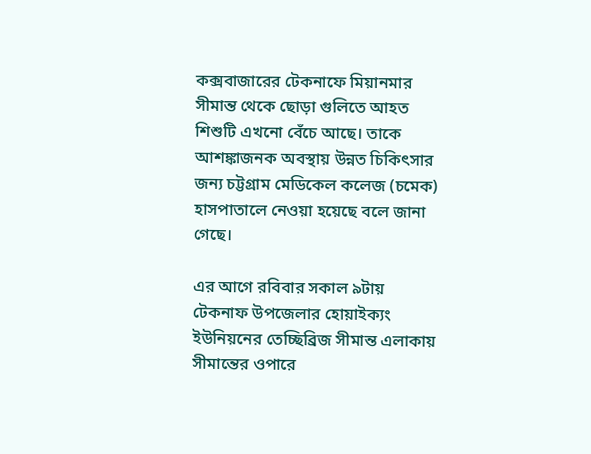কক্সবাজারের টেকনাফে মিয়ানমার সীমান্ত থেকে ছোড়া গুলিতে আহত শিশুটি এখনো বেঁচে আছে। তাকে আশঙ্কাজনক অবস্থায় উন্নত চিকিৎসার জন্য চট্টগ্রাম মেডিকেল কলেজ (চমেক) হাসপাতালে নেওয়া হয়েছে বলে জানা গেছে।

এর আগে রবিবার সকাল ৯টায় টেকনাফ উপজেলার হোয়াইক্যং ইউনিয়নের তেচ্ছিব্রিজ সীমান্ত এলাকায় সীমান্তের ওপারে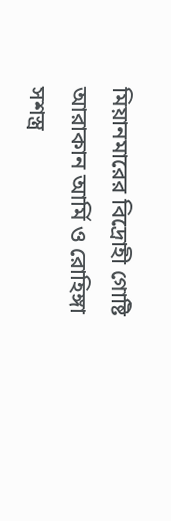মিয়ানমারের বিদ্রোহী গোষ্টি আরাকান আর্মি ও রোহিঙ্গা সশস্ত্র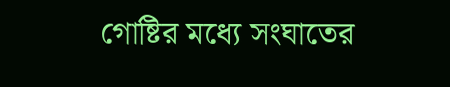গোষ্টির মধ্যে সংঘাতের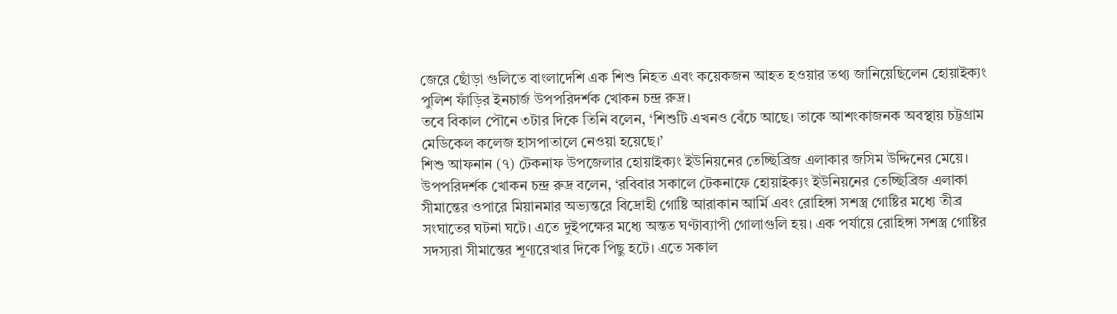জেরে ছোঁড়া গুলিতে বাংলাদেশি এক শিশু নিহত এবং কয়েকজন আহত হওয়ার তথ্য জানিয়েছিলেন হোয়াইক্যং পুলিশ ফাঁড়ির ইনচার্জ উপপরিদর্শক খোকন চন্দ্র রুদ্র।
তবে বিকাল পৌনে ৩টার দিকে তিনি বলেন, ‘শিশুটি এখনও বেঁচে আছে। তাকে আশংকাজনক অবস্থায় চট্টগ্রাম মেডিকেল কলেজ হাসপাতালে নেওয়া হয়েছে।’
শিশু আফনান (৭) টেকনাফ উপজেলার হোয়াইক্যং ইউনিয়নের তেচ্ছিব্রিজ এলাকার জসিম উদ্দিনের মেয়ে।
উপপরিদর্শক খোকন চন্দ্র রুদ্র বলেন, ‘রবিবার সকালে টেকনাফে হোয়াইক্যং ইউনিয়নের তেচ্ছিব্রিজ এলাকা সীমান্তের ওপারে মিয়ানমার অভ্যন্তরে বিদ্রোহী গোষ্টি আরাকান আর্মি এবং রোহিঙ্গা সশস্ত্র গোষ্টির মধ্যে তীব্র সংঘাতের ঘটনা ঘটে। এতে দুইপক্ষের মধ্যে অন্তত ঘণ্টাব্যাপী গোলাগুলি হয়। এক পর্যায়ে রোহিঙ্গা সশস্ত্র গোষ্টির সদস্যরা সীমান্তের শূণ্যরেখার দিকে পিছু হটে। এতে সকাল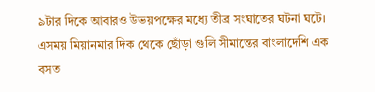৯টার দিকে আবারও উভয়পক্ষের মধ্যে তীব্র সংঘাতের ঘটনা ঘটে। এসময় মিয়ানমার দিক থেকে ছোঁড়া গুলি সীমান্তের বাংলাদেশি এক বসত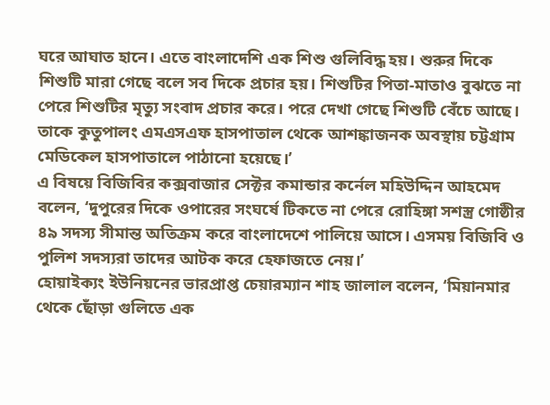ঘরে আঘাত হানে। এতে বাংলাদেশি এক শিশু গুলিবিদ্ধ হয়। শুরুর দিকে শিশুটি মারা গেছে বলে সব দিকে প্রচার হয়। শিশুটির পিতা-মাতাও বুঝতে না পেরে শিশুটির মৃত্যু সংবাদ প্রচার করে। পরে দেখা গেছে শিশুটি বেঁচে আছে। তাকে কুতুপালং এমএসএফ হাসপাতাল থেকে আশঙ্কাজনক অবস্থায় চট্টগ্রাম মেডিকেল হাসপাতালে পাঠানো হয়েছে।’
এ বিষয়ে বিজিবির কক্সবাজার সেক্টর কমান্ডার কর্নেল মহিউদ্দিন আহমেদ বলেন, ‘দুপুরের দিকে ওপারের সংঘর্ষে টিকতে না পেরে রোহিঙ্গা সশস্ত্র গোষ্ঠীর ৪৯ সদস্য সীমান্ত অতিক্রম করে বাংলাদেশে পালিয়ে আসে। এসময় বিজিবি ও পুলিশ সদস্যরা তাদের আটক করে হেফাজতে নেয়।’
হোয়াইক্যং ইউনিয়নের ভারপ্রাপ্ত চেয়ারম্যান শাহ জালাল বলেন, ‘মিয়ানমার থেকে ছোঁড়া গুলিতে এক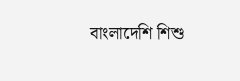বাংলাদেশি শিশু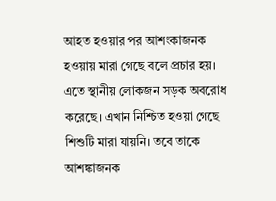আহত হওয়ার পর আশংকাজনক হওয়ায় মারা গেছে বলে প্রচার হয়। এতে স্থানীয় লোকজন সড়ক অবরোধ করেছে। এখান নিশ্চিত হওয়া গেছে শিশুটি মারা যায়নি। তবে তাকে আশঙ্কাজনক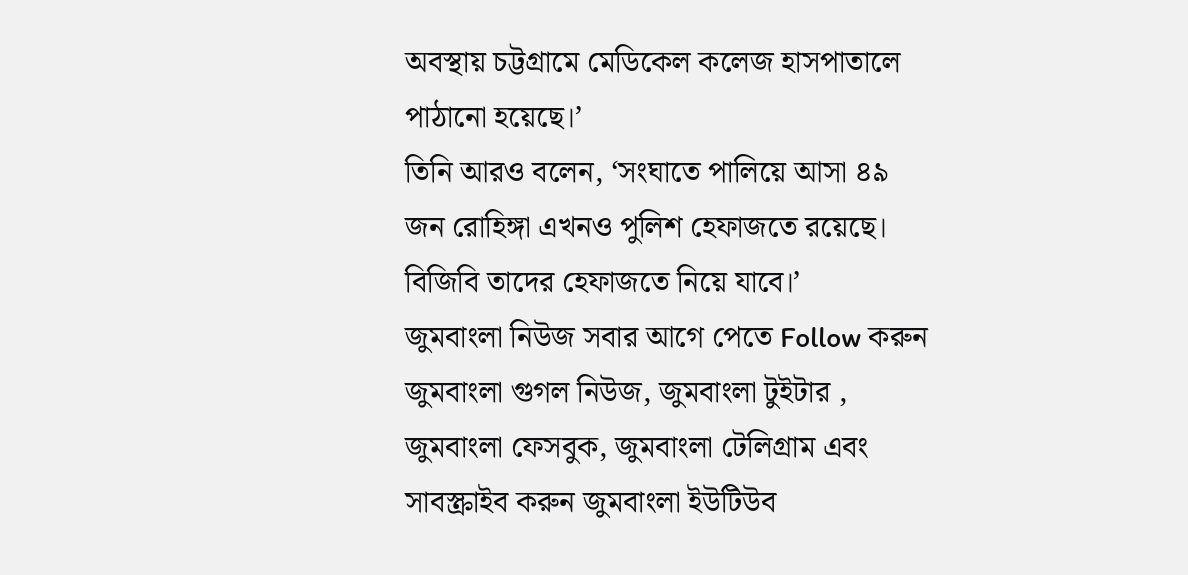অবস্থায় চট্টগ্রামে মেডিকেল কলেজ হাসপাতালে পাঠানো হয়েছে।’
তিনি আরও বলেন, ‘সংঘাতে পালিয়ে আসা ৪৯ জন রোহিঙ্গা এখনও পুলিশ হেফাজতে রয়েছে। বিজিবি তাদের হেফাজতে নিয়ে যাবে।’
জুমবাংলা নিউজ সবার আগে পেতে Follow করুন জুমবাংলা গুগল নিউজ, জুমবাংলা টুইটার , জুমবাংলা ফেসবুক, জুমবাংলা টেলিগ্রাম এবং সাবস্ক্রাইব করুন জুমবাংলা ইউটিউব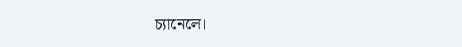চ্যানেলে।